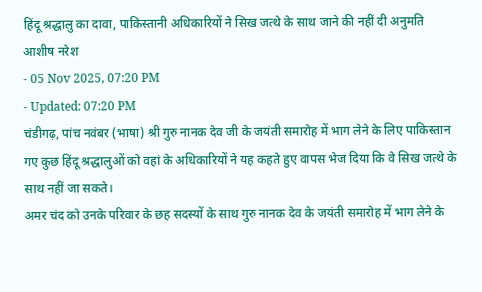हिंदू श्रद्धालु का दावा, पाकिस्तानी अधिकारियों ने सिख जत्थे के साथ जाने की नहीं दी अनुमति
आशीष नरेश
- 05 Nov 2025, 07:20 PM
- Updated: 07:20 PM
चंडीगढ़, पांच नवंबर (भाषा) श्री गुरु नानक देव जी के जयंती समारोह में भाग लेने के लिए पाकिस्तान गए कुछ हिंदू श्रद्धालुओं को वहां के अधिकारियों ने यह कहते हुए वापस भेज दिया कि वे सिख जत्थे के साथ नहीं जा सकते।
अमर चंद को उनके परिवार के छह सदस्यों के साथ गुरु नानक देव के जयंती समारोह में भाग लेने के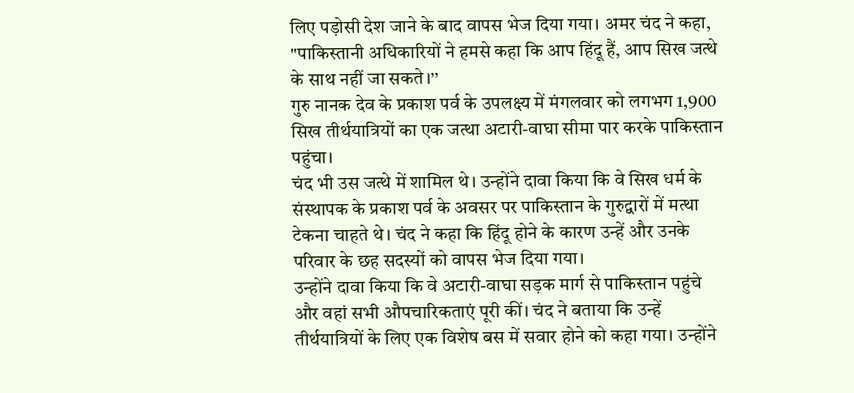लिए पड़ोसी देश जाने के बाद वापस भेज दिया गया। अमर चंद ने कहा, "पाकिस्तानी अधिकारियों ने हमसे कहा कि आप हिंदू हैं, आप सिख जत्थे के साथ नहीं जा सकते।’’
गुरु नानक देव के प्रकाश पर्व के उपलक्ष्य में मंगलवार को लगभग 1,900 सिख तीर्थयात्रियों का एक जत्था अटारी-वाघा सीमा पार करके पाकिस्तान पहुंचा।
चंद भी उस जत्थे में शामिल थे। उन्होंने दावा किया कि वे सिख धर्म के संस्थापक के प्रकाश पर्व के अवसर पर पाकिस्तान के गुरुद्वारों में मत्था टेकना चाहते थे। चंद ने कहा कि हिंदू होने के कारण उन्हें और उनके परिवार के छह सदस्यों को वापस भेज दिया गया।
उन्होंने दावा किया कि वे अटारी-वाघा सड़क मार्ग से पाकिस्तान पहुंचे और वहां सभी औपचारिकताएं पूरी कीं। चंद ने बताया कि उन्हें तीर्थयात्रियों के लिए एक विशेष बस में सवार होने को कहा गया। उन्होंने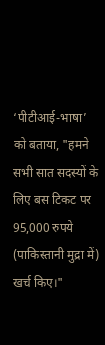‘पीटीआई-भाषा’ को बताया, "हमने सभी सात सदस्यों के लिए बस टिकट पर 95,000 रुपये (पाकिस्तानी मुद्रा में) खर्च किए।"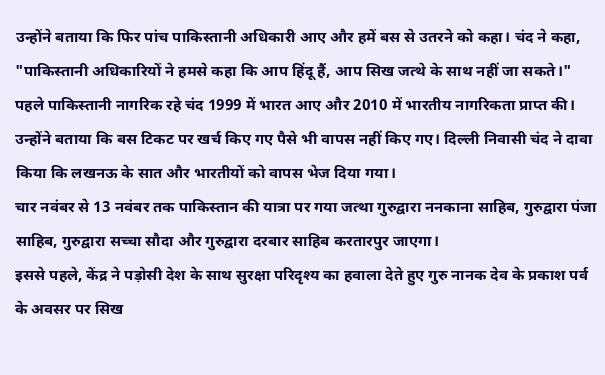उन्होंने बताया कि फिर पांच पाकिस्तानी अधिकारी आए और हमें बस से उतरने को कहा। चंद ने कहा, "पाकिस्तानी अधिकारियों ने हमसे कहा कि आप हिंदू हैं, आप सिख जत्थे के साथ नहीं जा सकते।"
पहले पाकिस्तानी नागरिक रहे चंद 1999 में भारत आए और 2010 में भारतीय नागरिकता प्राप्त की। उन्होंने बताया कि बस टिकट पर खर्च किए गए पैसे भी वापस नहीं किए गए। दिल्ली निवासी चंद ने दावा किया कि लखनऊ के सात और भारतीयों को वापस भेज दिया गया।
चार नवंबर से 13 नवंबर तक पाकिस्तान की यात्रा पर गया जत्था गुरुद्वारा ननकाना साहिब, गुरुद्वारा पंजा साहिब, गुरुद्वारा सच्चा सौदा और गुरुद्वारा दरबार साहिब करतारपुर जाएगा।
इससे पहले, केंद्र ने पड़ोसी देश के साथ सुरक्षा परिदृश्य का हवाला देते हुए गुरु नानक देव के प्रकाश पर्व के अवसर पर सिख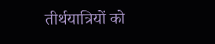तीर्थयात्रियों को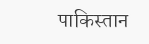पाकिस्तान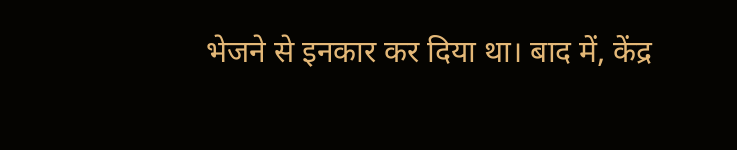भेजने से इनकार कर दिया था। बाद में, केंद्र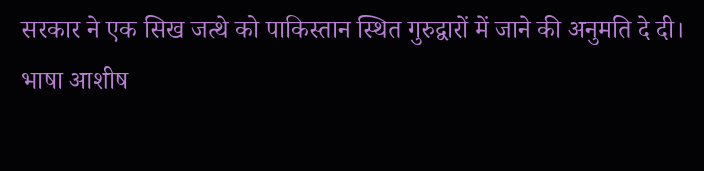सरकार ने एक सिख जत्थे को पाकिस्तान स्थित गुरुद्वारों में जाने की अनुमति दे दी।
भाषा आशीष